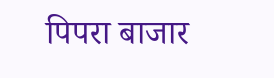पिपरा बाजार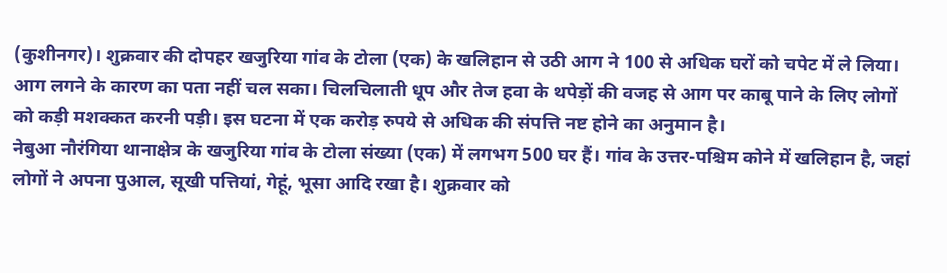(कुशीनगर)। शुक्रवार की दोपहर खजुरिया गांव के टोला (एक) के खलिहान से उठी आग ने 100 से अधिक घरों को चपेट में ले लिया। आग लगने के कारण का पता नहीं चल सका। चिलचिलाती धूप और तेज हवा के थपेड़ों की वजह से आग पर काबू पाने के लिए लोगों को कड़ी मशक्कत करनी पड़ी। इस घटना में एक करोड़ रुपये से अधिक की संपत्ति नष्ट होने का अनुमान है।
नेबुआ नौरंगिया थानाक्षेत्र के खजुरिया गांव के टोला संख्या (एक) में लगभग 500 घर हैं। गांव के उत्तर-पश्चिम कोने में खलिहान है, जहां लोगों ने अपना पुआल, सूखी पत्तियां, गेहूं, भूसा आदि रखा है। शुक्रवार को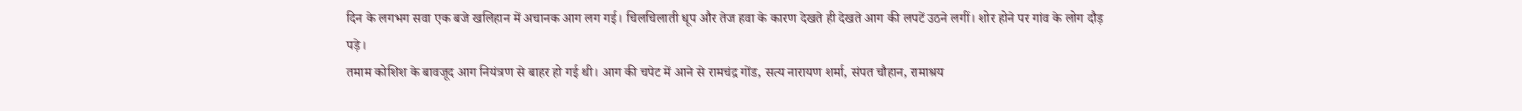दिन के लगभग सवा एक बजे खलिहान में अचानक आग लग गई। चिलचिलाती धूप और तेज हवा के कारण देखते ही देखते आग की लपटें उठने लगीं। शोर होने पर गांव के लोग दौड़ पड़े।
तमाम कोशिश के बावजूद आग नियंत्रण से बाहर हो गई थी। आग की चपेट में आने से रामचंद्र गोंड, सत्य नारायण शर्मा, संपत चौहान, रामाश्रय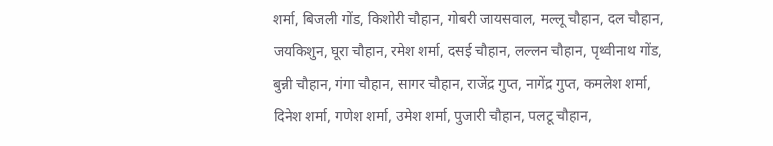शर्मा, बिजली गोंड, किशोरी चौहान, गोबरी जायसवाल, मल्लू चौहान, दल चौहान, जयकिशुन, घूरा चौहान, रमेश शर्मा, दसई चौहान, लल्लन चौहान, पृथ्वीनाथ गोंड, बुन्नी चौहान, गंगा चौहान, सागर चौहान, राजेंद्र गुप्त, नागेंद्र गुप्त, कमलेश शर्मा, दिनेश शर्मा, गणेश शर्मा, उमेश शर्मा, पुजारी चौहान, पलटू चौहान,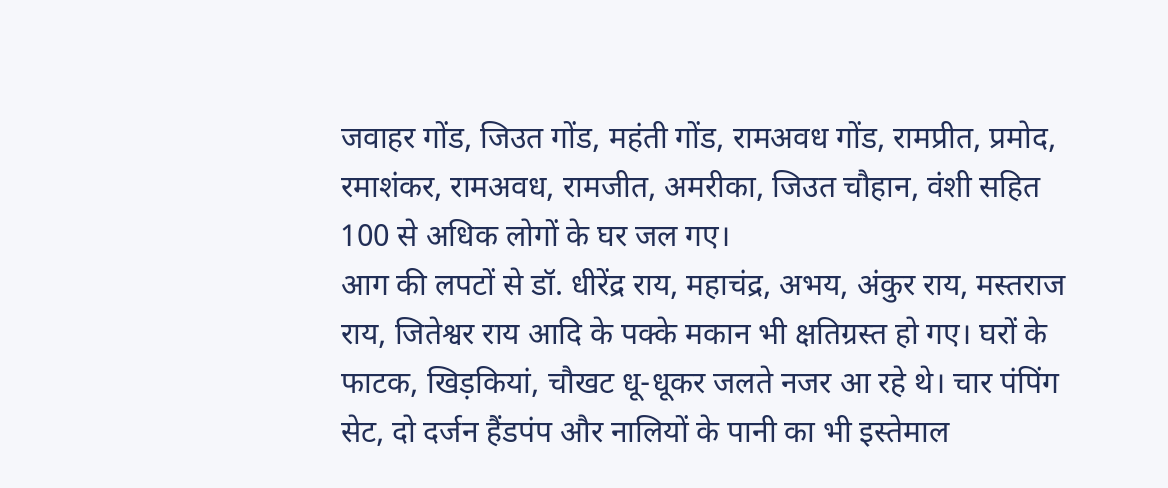जवाहर गोंड, जिउत गोंड, महंती गोंड, रामअवध गोंड, रामप्रीत, प्रमोद, रमाशंकर, रामअवध, रामजीत, अमरीका, जिउत चौहान, वंशी सहित 100 से अधिक लोगों के घर जल गए।
आग की लपटों से डॉ. धीरेंद्र राय, महाचंद्र, अभय, अंकुर राय, मस्तराज राय, जितेश्वर राय आदि के पक्के मकान भी क्षतिग्रस्त हो गए। घरों के फाटक, खिड़कियां, चौखट धू-धूकर जलते नजर आ रहे थे। चार पंपिंग सेट, दो दर्जन हैंडपंप और नालियों के पानी का भी इस्तेमाल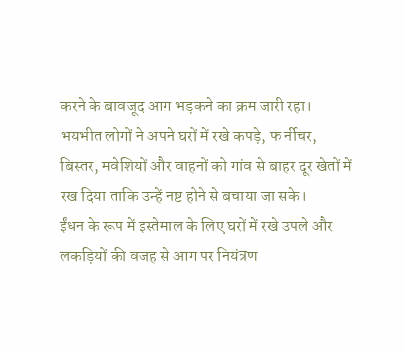करने के बावजूद आग भड़कने का क्रम जारी रहा। भयभीत लोगों ने अपने घरों में रखे कपड़े, फ र्नीचर, बिस्तर, मवेशियों और वाहनों को गांव से बाहर दूर खेतों में रख दिया ताकि उन्हें नष्ट होने से बचाया जा सके।
ईंधन के रूप में इस्तेमाल के लिए घरों में रखे उपले और लकड़ियों की वजह से आग पर नियंत्रण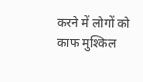करने में लोगों को काफ मुश्किल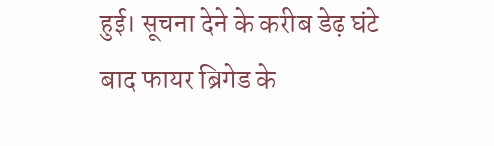हुई। सूचना देने के करीब डेढ़ घंटे बाद फायर ब्रिगेड के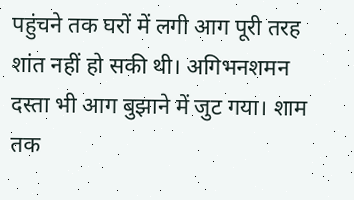पहुंचने तक घरों में लगी आग पूरी तरह शांत नहीं हो सकी थी। अगिभनशमन दस्ता भी आग बुझाने में जुट गया। शाम तक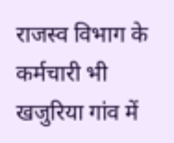राजस्व विभाग के कर्मचारी भी खजुरिया गांव में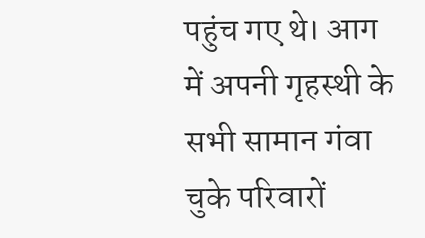पहुंच गए थे। आग में अपनी गृहस्थी के सभी सामान गंवा चुके परिवारों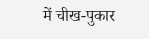में चीख-पुकार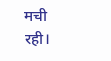मची रही।